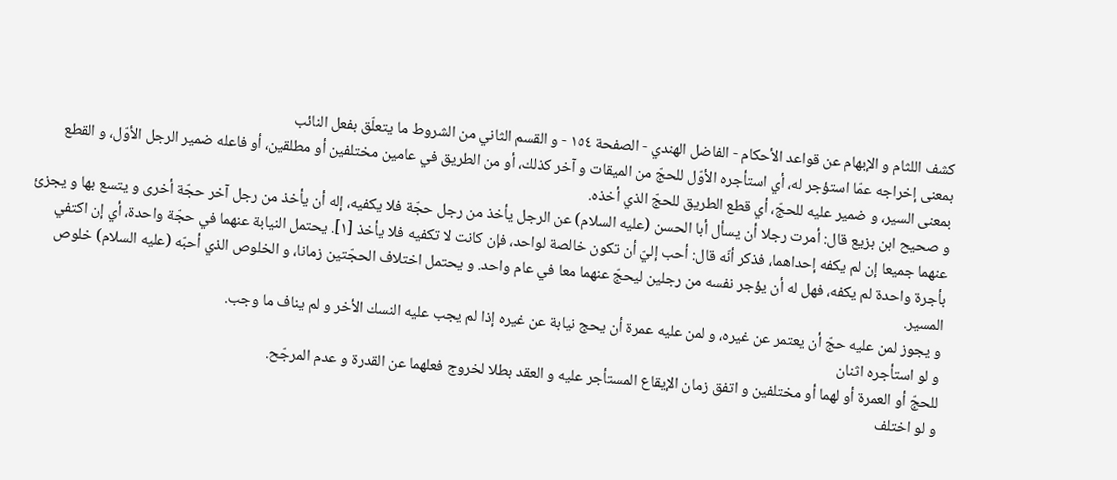كشف اللثام و الإبهام عن قواعد الأحكام - الفاضل الهندي - الصفحة ١٥٤ - و القسم الثاني من الشروط ما يتعلّق بفعل النائب
بمعنى إخراجه عمّا استؤجر له، أي استأجره الأوّل للحجّ من الميقات و آخر كذلك، أو من الطريق في عامين مختلفين أو مطلقين، أو فاعله ضمير الرجل الأوّل، و القطع بمعنى السير، و ضمير عليه للحجّ، أي قطع الطريق للحجّ الذي أخذه.
و صحيح ابن بزيع قال: أمرت رجلا أن يسأل أبا الحسن (عليه السلام) عن الرجل يأخذ من رجل حجّة فلا يكفيه، إله أن يأخذ من رجل آخر حجّة أخرى و يتسع بها و يجزئ عنهما جميعا إن لم يكفه إحداهما، فذكر أنّه قال: أحب إليّ أن تكون خالصة لواحد، فإن كانت لا تكفيه فلا يأخذ [١]. يحتمل النيابة عنهما في حجّة واحدة، أي إن اكتفي بأجرة واحدة لم يكفه، فهل له أن يؤجر نفسه من رجلين ليحجّ عنهما معا في عام واحد. و يحتمل اختلاف الحجّتين زمانا، و الخلوص الذي أحبّه (عليه السلام) خلوص المسير.
و يجوز لمن عليه حجّ أن يعتمر عن غيره، و لمن عليه عمرة أن يحج نيابة عن غيره إذا لم يجب عليه النسك الأخر و لم يناف ما وجب.
و لو استأجره اثنان
للحجّ أو العمرة أو لهما أو مختلفين و اتفق زمان الإيقاع المستأجر عليه و العقد بطلا لخروج فعلهما عن القدرة و عدم المرجّح.
و لو اختلف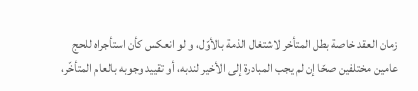زمان العقد خاصة بطل المتأخر لاشتغال الذمة بالأوّل، و لو انعكس كأن استأجراه للحج عامين مختلفين صحّا إن لم يجب المبادرة إلى الأخير لندبه، أو تقييد وجوبه بالعام المتأخّر،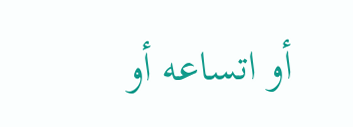أو اتساعه أو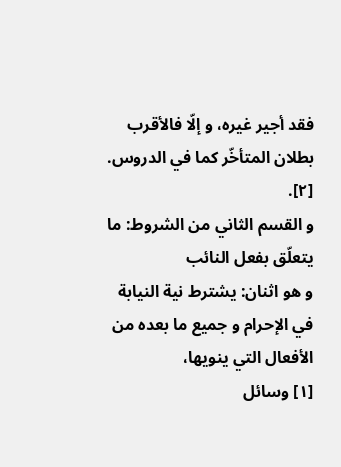فقد أجير غيره، و إلّا فالأقرب بطلان المتأخّر كما في الدروس. [٢].
و القسم الثاني من الشروط: ما يتعلّق بفعل النائب
و هو اثنان: يشترط نية النيابة في الإحرام و جميع ما بعده من الأفعال التي ينويها،
[١] وسائل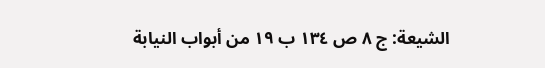الشيعة: ج ٨ ص ١٣٤ ب ١٩ من أبواب النيابة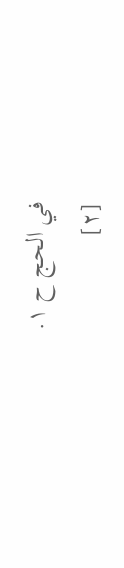في الحج ح ١.
[٢]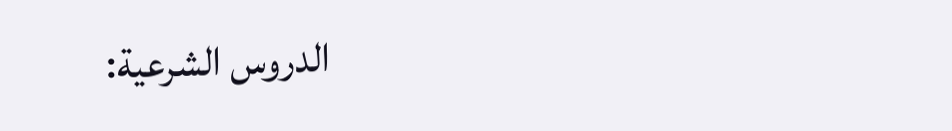الدروس الشرعية: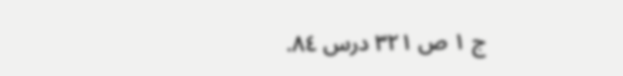ج ١ ص ٣٢١ درس ٨٤.